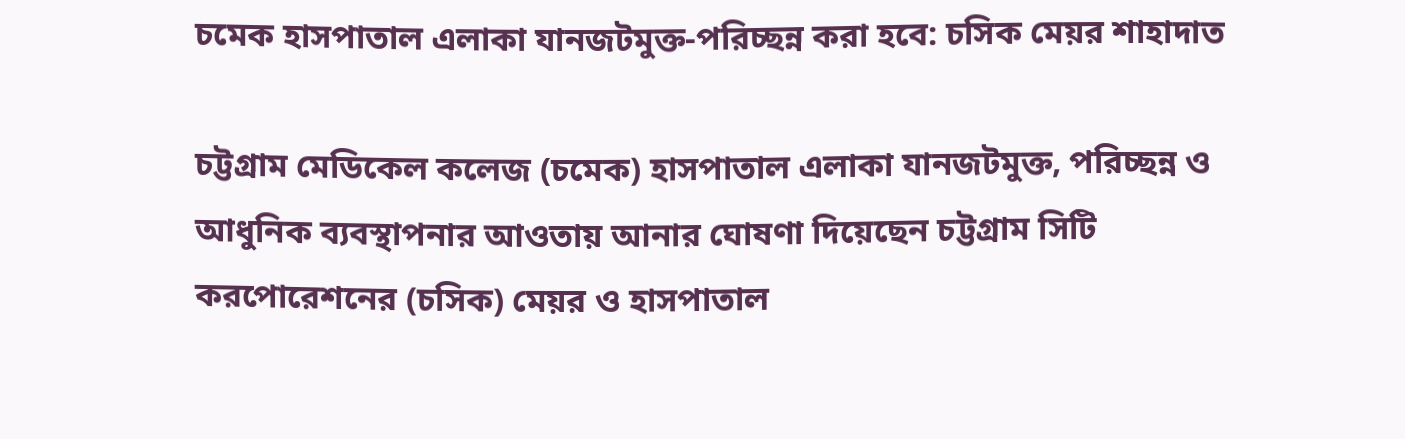চমেক হাসপাতাল এলাকা যানজটমুক্ত-পরিচ্ছন্ন করা হবে: চসিক মেয়র শাহাদাত

চট্টগ্রাম মেডিকেল কলেজ (চমেক) হাসপাতাল এলাকা যানজটমুক্ত, পরিচ্ছন্ন ও আধুনিক ব্যবস্থাপনার আওতায় আনার ঘোষণা দিয়েছেন চট্টগ্রাম সিটি করপোরেশনের (চসিক) মেয়র ও হাসপাতাল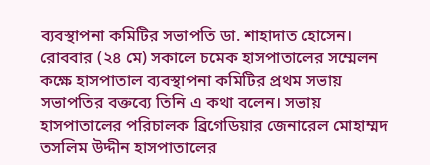ব্যবস্থাপনা কমিটির সভাপতি ডা. শাহাদাত হোসেন। রোববার (২৪ মে) সকালে চমেক হাসপাতালের সম্মেলন কক্ষে হাসপাতাল ব্যবস্থাপনা কমিটির প্রথম সভায় সভাপতির বক্তব্যে তিনি এ কথা বলেন। সভায় হাসপাতালের পরিচালক ব্রিগেডিয়ার জেনারেল মোহাম্মদ তসলিম উদ্দীন হাসপাতালের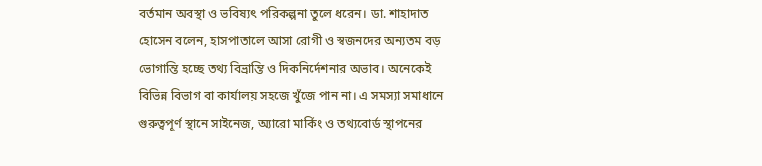বর্তমান অবস্থা ও ভবিষ্যৎ পরিকল্পনা তুলে ধরেন। ডা. শাহাদাত হোসেন বলেন, হাসপাতালে আসা রোগী ও স্বজনদের অন্যতম বড় ভোগান্তি হচ্ছে তথ্য বিভ্রান্তি ও দিকনির্দেশনার অভাব। অনেকেই বিভিন্ন বিভাগ বা কার্যালয় সহজে খুঁজে পান না। এ সমস্যা সমাধানে গুরুত্বপূর্ণ স্থানে সাইনেজ, অ্যারো মার্কিং ও তথ্যবোর্ড স্থাপনের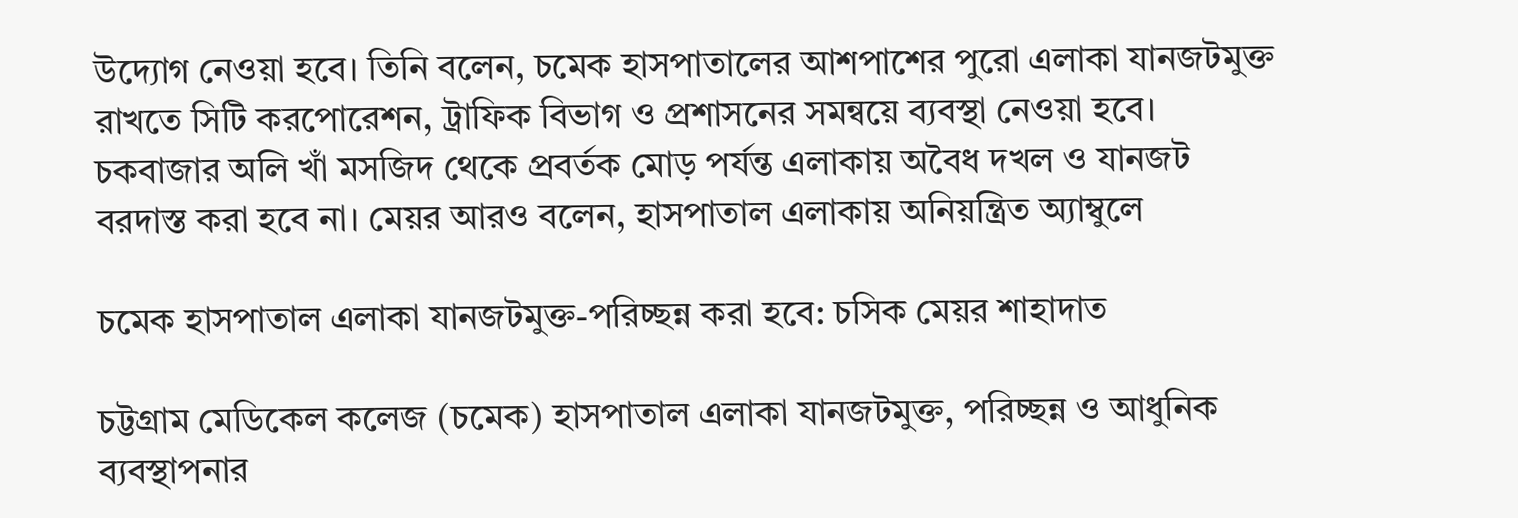উদ্যোগ নেওয়া হবে। তিনি বলেন, চমেক হাসপাতালের আশপাশের পুরো এলাকা যানজটমুক্ত রাখতে সিটি করপোরেশন, ট্রাফিক বিভাগ ও প্রশাসনের সমন্বয়ে ব্যবস্থা নেওয়া হবে। চকবাজার অলি খাঁ মসজিদ থেকে প্রবর্তক মোড় পর্যন্ত এলাকায় অবৈধ দখল ও যানজট বরদাস্ত করা হবে না। মেয়র আরও বলেন, হাসপাতাল এলাকায় অনিয়ন্ত্রিত অ্যাম্বুলে

চমেক হাসপাতাল এলাকা যানজটমুক্ত-পরিচ্ছন্ন করা হবে: চসিক মেয়র শাহাদাত

চট্টগ্রাম মেডিকেল কলেজ (চমেক) হাসপাতাল এলাকা যানজটমুক্ত, পরিচ্ছন্ন ও আধুনিক ব্যবস্থাপনার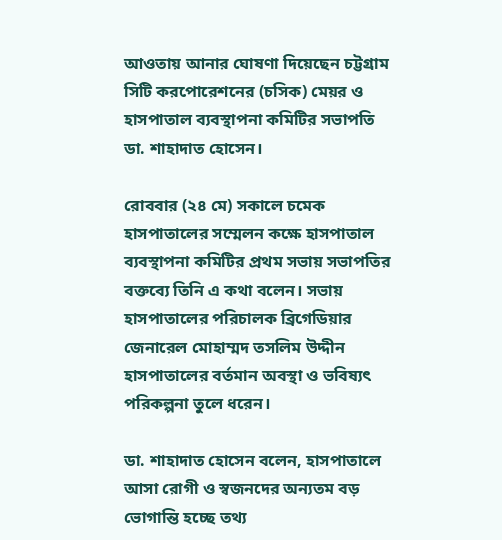আওতায় আনার ঘোষণা দিয়েছেন চট্টগ্রাম সিটি করপোরেশনের (চসিক) মেয়র ও হাসপাতাল ব্যবস্থাপনা কমিটির সভাপতি ডা. শাহাদাত হোসেন।

রোববার (২৪ মে) সকালে চমেক হাসপাতালের সম্মেলন কক্ষে হাসপাতাল ব্যবস্থাপনা কমিটির প্রথম সভায় সভাপতির বক্তব্যে তিনি এ কথা বলেন। সভায় হাসপাতালের পরিচালক ব্রিগেডিয়ার জেনারেল মোহাম্মদ তসলিম উদ্দীন হাসপাতালের বর্তমান অবস্থা ও ভবিষ্যৎ পরিকল্পনা তুলে ধরেন।

ডা. শাহাদাত হোসেন বলেন, হাসপাতালে আসা রোগী ও স্বজনদের অন্যতম বড় ভোগান্তি হচ্ছে তথ্য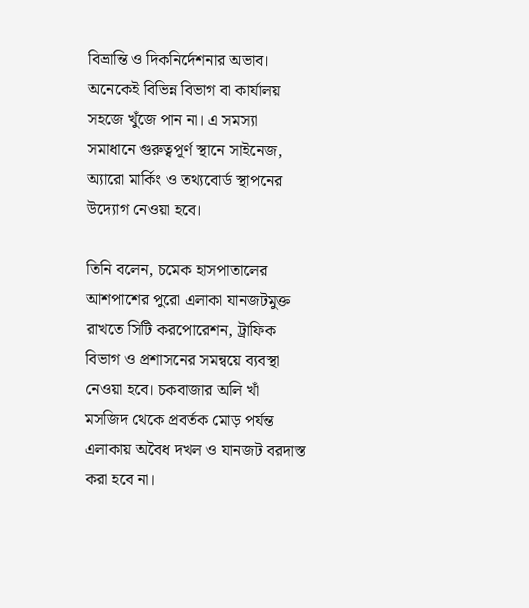বিভ্রান্তি ও দিকনির্দেশনার অভাব। অনেকেই বিভিন্ন বিভাগ বা কার্যালয় সহজে খুঁজে পান না। এ সমস্যা সমাধানে গুরুত্বপূর্ণ স্থানে সাইনেজ, অ্যারো মার্কিং ও তথ্যবোর্ড স্থাপনের উদ্যোগ নেওয়া হবে।

তিনি বলেন, চমেক হাসপাতালের আশপাশের পুরো এলাকা যানজটমুক্ত রাখতে সিটি করপোরেশন, ট্রাফিক বিভাগ ও প্রশাসনের সমন্বয়ে ব্যবস্থা নেওয়া হবে। চকবাজার অলি খাঁ মসজিদ থেকে প্রবর্তক মোড় পর্যন্ত এলাকায় অবৈধ দখল ও যানজট বরদাস্ত করা হবে না।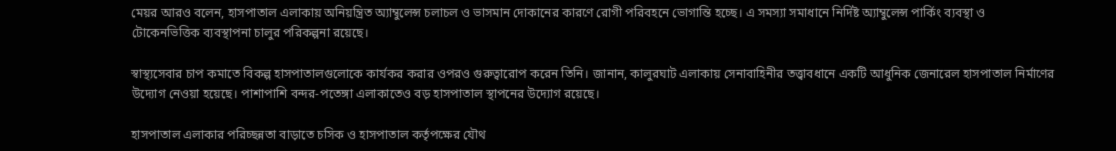মেয়র আরও বলেন, হাসপাতাল এলাকায় অনিয়ন্ত্রিত অ্যাম্বুলেন্স চলাচল ও ভাসমান দোকানের কারণে রোগী পরিবহনে ভোগান্তি হচ্ছে। এ সমস্যা সমাধানে নির্দিষ্ট অ্যাম্বুলেন্স পার্কিং ব্যবস্থা ও টোকেনভিত্তিক ব্যবস্থাপনা চালুর পরিকল্পনা রয়েছে।

স্বাস্থ্যসেবার চাপ কমাতে বিকল্প হাসপাতালগুলোকে কার্যকর করার ওপরও গুরুত্বারোপ করেন তিনি। জানান, কালুরঘাট এলাকায় সেনাবাহিনীর তত্ত্বাবধানে একটি আধুনিক জেনারেল হাসপাতাল নির্মাণের উদ্যোগ নেওয়া হয়েছে। পাশাপাশি বন্দর-পতেঙ্গা এলাকাতেও বড় হাসপাতাল স্থাপনের উদ্যোগ রয়েছে।

হাসপাতাল এলাকার পরিচ্ছন্নতা বাড়াতে চসিক ও হাসপাতাল কর্তৃপক্ষের যৌথ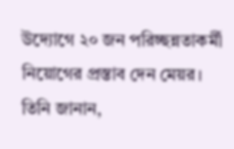উদ্যোগে ২০ জন পরিচ্ছন্নতাকর্মী নিয়োগের প্রস্তাব দেন মেয়র। তিনি জানান,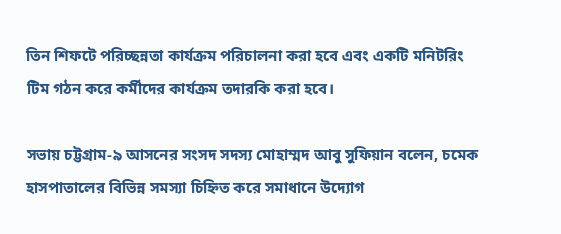তিন শিফটে পরিচ্ছন্নতা কার্যক্রম পরিচালনা করা হবে এবং একটি মনিটরিং টিম গঠন করে কর্মীদের কার্যক্রম তদারকি করা হবে।

সভায় চট্টগ্রাম-৯ আসনের সংসদ সদস্য মোহাম্মদ আবু সুফিয়ান বলেন, চমেক হাসপাতালের বিভিন্ন সমস্যা চিহ্নিত করে সমাধানে উদ্যোগ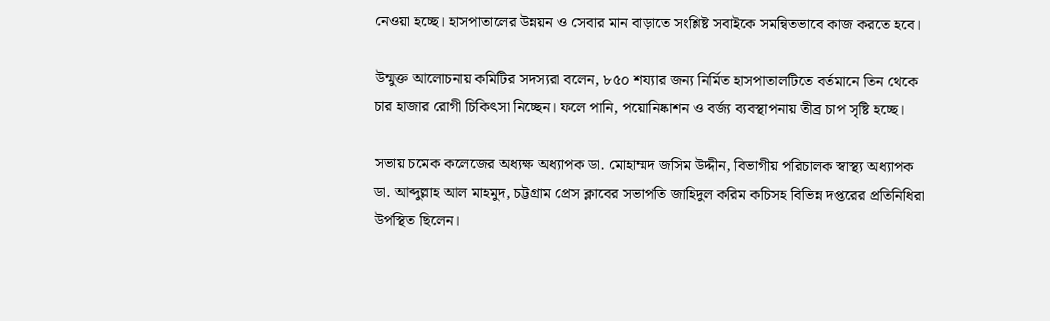নেওয়া হচ্ছে। হাসপাতালের উন্নয়ন ও সেবার মান বাড়াতে সংশ্লিষ্ট সবাইকে সমন্বিতভাবে কাজ করতে হবে।

উন্মুক্ত আলোচনায় কমিটির সদস্যরা বলেন, ৮৫০ শয্যার জন্য নির্মিত হাসপাতালটিতে বর্তমানে তিন থেকে চার হাজার রোগী চিকিৎসা নিচ্ছেন। ফলে পানি, পয়োনিষ্কাশন ও বর্জ্য ব্যবস্থাপনায় তীব্র চাপ সৃষ্টি হচ্ছে।

সভায় চমেক কলেজের অধ্যক্ষ অধ্যাপক ডা. মোহাম্মদ জসিম উদ্দীন, বিভাগীয় পরিচালক স্বাস্থ্য অধ্যাপক ডা. আব্দুল্লাহ আল মাহমুদ, চট্টগ্রাম প্রেস ক্লাবের সভাপতি জাহিদুল করিম কচিসহ বিভিন্ন দপ্তরের প্রতিনিধিরা উপস্থিত ছিলেন।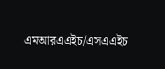এমআরএএইচ/এসএএইচ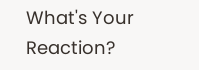What's Your Reaction?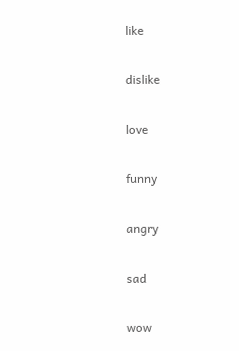like

dislike

love

funny

angry

sad

wow